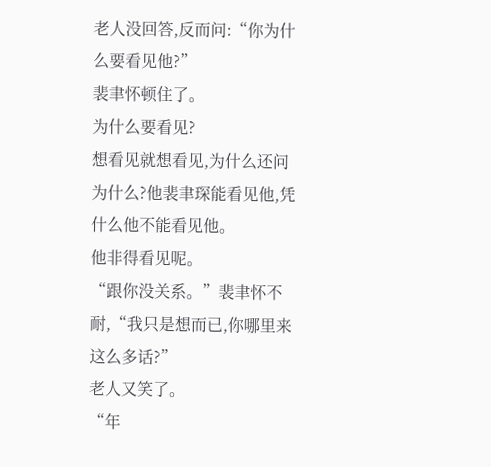老人没回答,反而问:“你为什么要看见他?”
裴聿怀顿住了。
为什么要看见?
想看见就想看见,为什么还问为什么?他裴聿琛能看见他,凭什么他不能看见他。
他非得看见呢。
“跟你没关系。”裴聿怀不耐,“我只是想而已,你哪里来这么多话?”
老人又笑了。
“年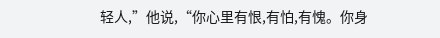轻人,”他说,“你心里有恨,有怕,有愧。你身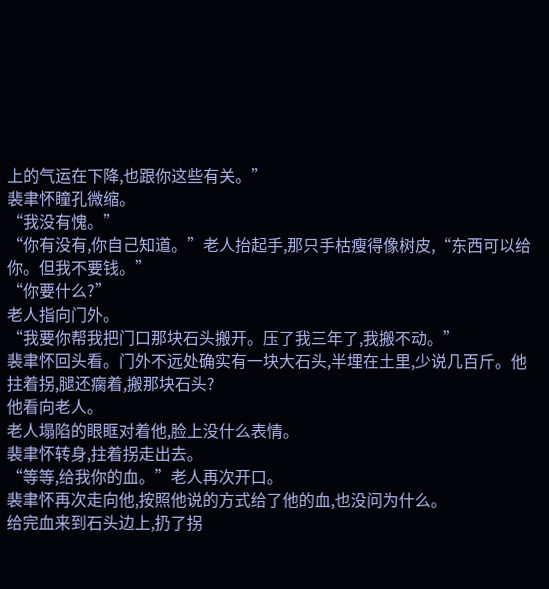上的气运在下降,也跟你这些有关。”
裴聿怀瞳孔微缩。
“我没有愧。”
“你有没有,你自己知道。”老人抬起手,那只手枯瘦得像树皮,“东西可以给你。但我不要钱。”
“你要什么?”
老人指向门外。
“我要你帮我把门口那块石头搬开。压了我三年了,我搬不动。”
裴聿怀回头看。门外不远处确实有一块大石头,半埋在土里,少说几百斤。他拄着拐,腿还瘸着,搬那块石头?
他看向老人。
老人塌陷的眼眶对着他,脸上没什么表情。
裴聿怀转身,拄着拐走出去。
“等等,给我你的血。”老人再次开口。
裴聿怀再次走向他,按照他说的方式给了他的血,也没问为什么。
给完血来到石头边上,扔了拐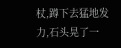杖,蹲下去猛地发力,石头晃了一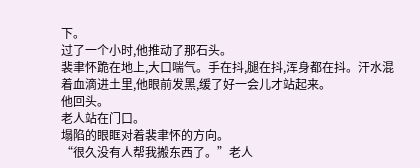下。
过了一个小时,他推动了那石头。
裴聿怀跪在地上,大口喘气。手在抖,腿在抖,浑身都在抖。汗水混着血滴进土里,他眼前发黑,缓了好一会儿才站起来。
他回头。
老人站在门口。
塌陷的眼眶对着裴聿怀的方向。
“很久没有人帮我搬东西了。”老人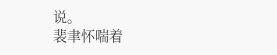说。
裴聿怀喘着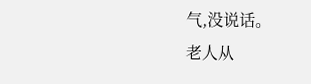气,没说话。
老人从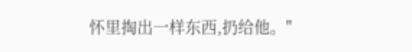怀里掏出一样东西,扔给他。"